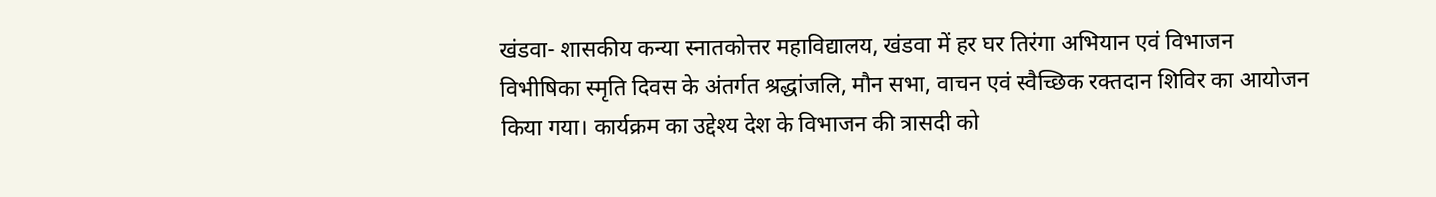खंडवा- शासकीय कन्या स्नातकोत्तर महाविद्यालय, खंडवा में हर घर तिरंगा अभियान एवं विभाजन विभीषिका स्मृति दिवस के अंतर्गत श्रद्धांजलि, मौन सभा, वाचन एवं स्वैच्छिक रक्तदान शिविर का आयोजन किया गया। कार्यक्रम का उद्देश्य देश के विभाजन की त्रासदी को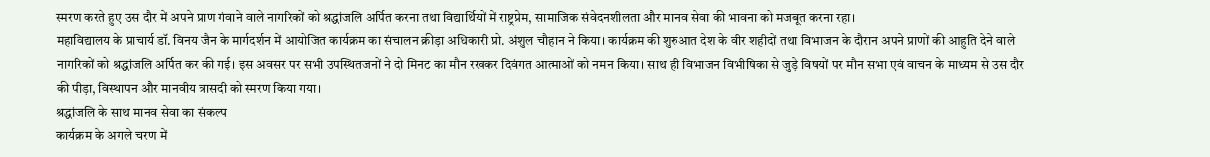स्मरण करते हुए उस दौर में अपने प्राण गंवाने वाले नागरिकों को श्रद्धांजलि अर्पित करना तथा विद्यार्थियों में राष्ट्रप्रेम, सामाजिक संवेदनशीलता और मानव सेवा की भावना को मजबूत करना रहा।
महाविद्यालय के प्राचार्य डॉ. विनय जैन के मार्गदर्शन में आयोजित कार्यक्रम का संचालन क्रीड़ा अधिकारी प्रो. अंशुल चौहान ने किया। कार्यक्रम की शुरुआत देश के वीर शहीदों तथा विभाजन के दौरान अपने प्राणों की आहुति देने वाले नागरिकों को श्रद्धांजलि अर्पित कर की गई। इस अवसर पर सभी उपस्थितजनों ने दो मिनट का मौन रखकर दिवंगत आत्माओं को नमन किया। साथ ही विभाजन विभीषिका से जुड़े विषयों पर मौन सभा एवं वाचन के माध्यम से उस दौर की पीड़ा, विस्थापन और मानवीय त्रासदी को स्मरण किया गया।
श्रद्धांजलि के साथ मानव सेवा का संकल्प
कार्यक्रम के अगले चरण में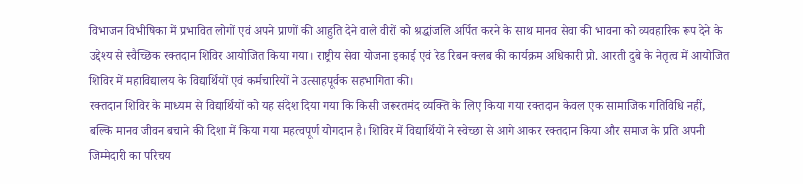विभाजन विभीषिका में प्रभावित लोगों एवं अपने प्राणों की आहुति देने वाले वीरों को श्रद्धांजलि अर्पित करने के साथ मानव सेवा की भावना को व्यवहारिक रूप देने के उद्देश्य से स्वैच्छिक रक्तदान शिविर आयोजित किया गया। राष्ट्रीय सेवा योजना इकाई एवं रेड रिबन क्लब की कार्यक्रम अधिकारी प्रो. आरती दुबे के नेतृत्व में आयोजित शिविर में महाविद्यालय के विद्यार्थियों एवं कर्मचारियों ने उत्साहपूर्वक सहभागिता की।
रक्तदान शिविर के माध्यम से विद्यार्थियों को यह संदेश दिया गया कि किसी जरूरतमंद व्यक्ति के लिए किया गया रक्तदान केवल एक सामाजिक गतिविधि नहीं, बल्कि मानव जीवन बचाने की दिशा में किया गया महत्वपूर्ण योगदान है। शिविर में विद्यार्थियों ने स्वेच्छा से आगे आकर रक्तदान किया और समाज के प्रति अपनी जिम्मेदारी का परिचय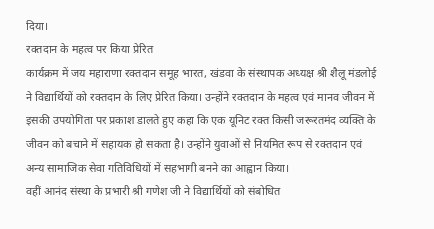दिया।
रक्तदान के महत्व पर किया प्रेरित
कार्यक्रम में जय महाराणा रक्तदान समूह भारत, खंडवा के संस्थापक अध्यक्ष श्री शैलू मंडलोई ने विद्यार्थियों को रक्तदान के लिए प्रेरित किया। उन्होंने रक्तदान के महत्व एवं मानव जीवन में इसकी उपयोगिता पर प्रकाश डालते हुए कहा कि एक यूनिट रक्त किसी जरूरतमंद व्यक्ति के जीवन को बचाने में सहायक हो सकता है। उन्होंने युवाओं से नियमित रूप से रक्तदान एवं अन्य सामाजिक सेवा गतिविधियों में सहभागी बनने का आह्वान किया।
वहीं आनंद संस्था के प्रभारी श्री गणेश जी ने विद्यार्थियों को संबोधित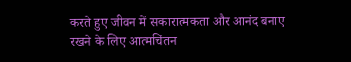करते हुए जीवन में सकारात्मकता और आनंद बनाए रखने के लिए आत्मचिंतन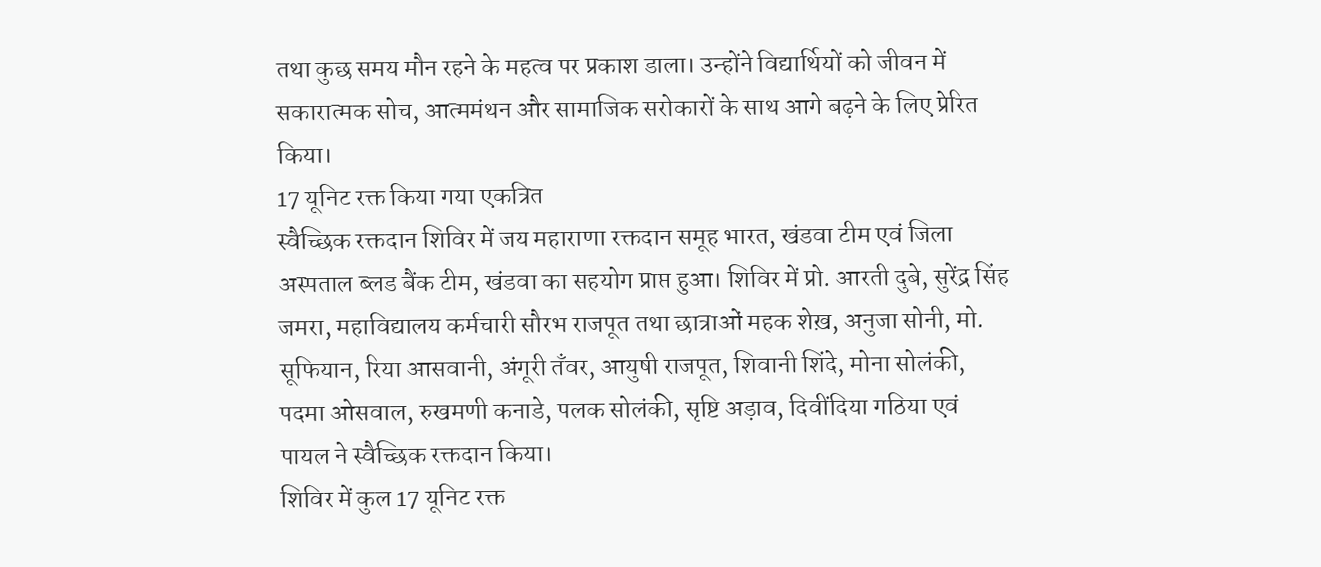तथा कुछ समय मौन रहने के महत्व पर प्रकाश डाला। उन्होंने विद्यार्थियों को जीवन में सकारात्मक सोच, आत्ममंथन और सामाजिक सरोकारों के साथ आगे बढ़ने के लिए प्रेरित किया।
17 यूनिट रक्त किया गया एकत्रित
स्वैच्छिक रक्तदान शिविर में जय महाराणा रक्तदान समूह भारत, खंडवा टीम एवं जिला अस्पताल ब्लड बैंक टीम, खंडवा का सहयोग प्राप्त हुआ। शिविर में प्रो. आरती दुबे, सुरेंद्र सिंह जमरा, महाविद्यालय कर्मचारी सौरभ राजपूत तथा छात्राओं महक शेख़, अनुजा सोनी, मो. सूफियान, रिया आसवानी, अंगूरी तँवर, आयुषी राजपूत, शिवानी शिंदे, मोना सोलंकी, पदमा ओसवाल, रुखमणी कनाडे, पलक सोलंकी, सृष्टि अड़ाव, दिवींदिया गठिया एवं पायल ने स्वैच्छिक रक्तदान किया।
शिविर में कुल 17 यूनिट रक्त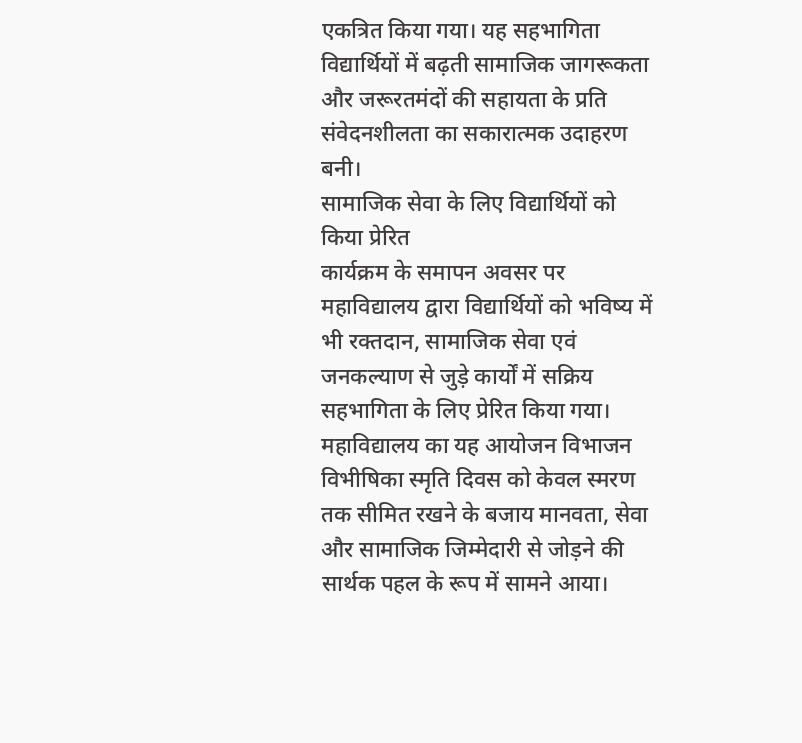एकत्रित किया गया। यह सहभागिता विद्यार्थियों में बढ़ती सामाजिक जागरूकता और जरूरतमंदों की सहायता के प्रति संवेदनशीलता का सकारात्मक उदाहरण बनी।
सामाजिक सेवा के लिए विद्यार्थियों को किया प्रेरित
कार्यक्रम के समापन अवसर पर महाविद्यालय द्वारा विद्यार्थियों को भविष्य में भी रक्तदान, सामाजिक सेवा एवं जनकल्याण से जुड़े कार्यों में सक्रिय सहभागिता के लिए प्रेरित किया गया। महाविद्यालय का यह आयोजन विभाजन विभीषिका स्मृति दिवस को केवल स्मरण तक सीमित रखने के बजाय मानवता, सेवा और सामाजिक जिम्मेदारी से जोड़ने की सार्थक पहल के रूप में सामने आया।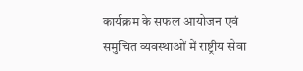कार्यक्रम के सफल आयोजन एवं समुचित व्यवस्थाओं में राष्ट्रीय सेवा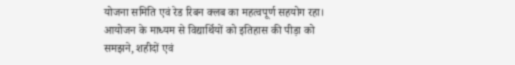योजना समिति एवं रेड रिबन क्लब का महत्वपूर्ण सहयोग रहा। आयोजन के माध्यम से विद्यार्थियों को इतिहास की पीड़ा को समझने, शहीदों एवं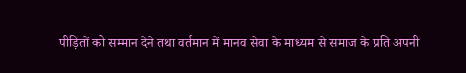पीड़ितों को सम्मान देने तथा वर्तमान में मानव सेवा के माध्यम से समाज के प्रति अपनी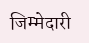जिम्मेदारी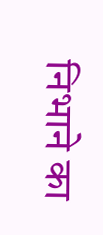निभाने का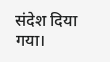संदेश दिया गया।